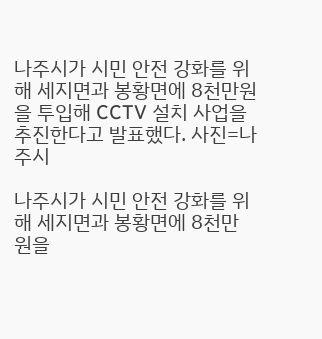나주시가 시민 안전 강화를 위해 세지면과 봉황면에 8천만원을 투입해 CCTV 설치 사업을 추진한다고 발표했다. 사진=나주시

나주시가 시민 안전 강화를 위해 세지면과 봉황면에 8천만 원을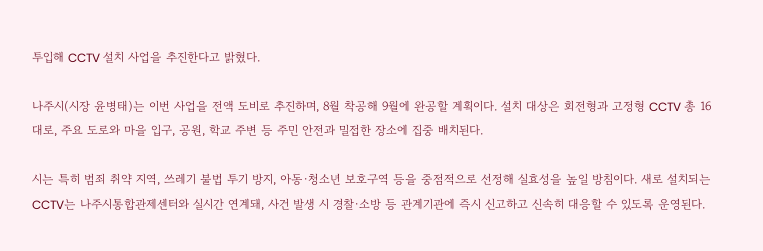투입해 CCTV 설치 사업을 추진한다고 밝혔다.

나주시(시장 윤병태)는 이번 사업을 전액 도비로 추진하며, 8월 착공해 9월에 완공할 계획이다. 설치 대상은 회전형과 고정형 CCTV 총 16대로, 주요 도로와 마을 입구, 공원, 학교 주변 등 주민 안전과 밀접한 장소에 집중 배치된다.

시는 특히 범죄 취약 지역, 쓰레기 불법 투기 방지, 아동·청소년 보호구역 등을 중점적으로 선정해 실효성을 높일 방침이다. 새로 설치되는 CCTV는 나주시통합관제센터와 실시간 연계돼, 사건 발생 시 경찰·소방 등 관계기관에 즉시 신고하고 신속히 대응할 수 있도록 운영된다.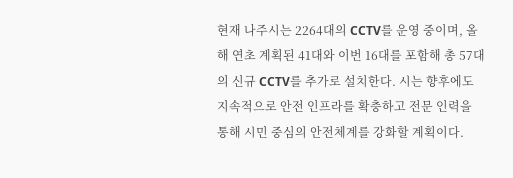현재 나주시는 2264대의 CCTV를 운영 중이며, 올해 연초 계획된 41대와 이번 16대를 포함해 총 57대의 신규 CCTV를 추가로 설치한다. 시는 향후에도 지속적으로 안전 인프라를 확충하고 전문 인력을 통해 시민 중심의 안전체계를 강화할 계획이다.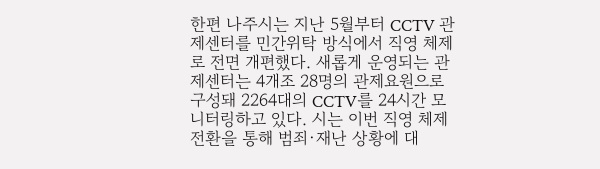한편 나주시는 지난 5월부터 CCTV 관제센터를 민간위탁 방식에서 직영 체제로 전면 개편했다. 새롭게 운영되는 관제센터는 4개조 28명의 관제요원으로 구성돼 2264대의 CCTV를 24시간 모니터링하고 있다. 시는 이번 직영 체제 전환을 통해 범죄·재난 상황에 대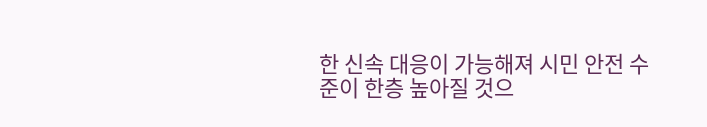한 신속 대응이 가능해져 시민 안전 수준이 한층 높아질 것으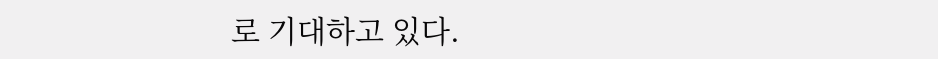로 기대하고 있다.